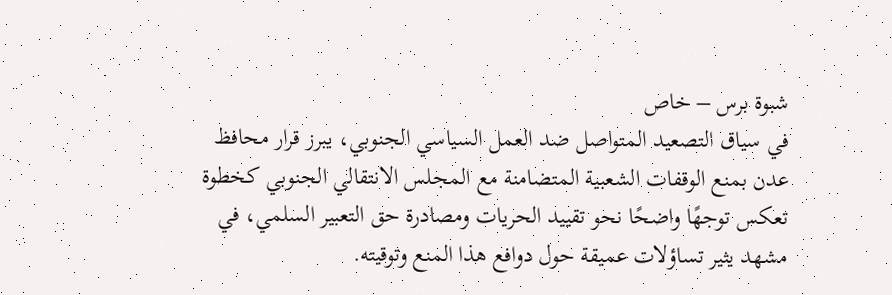شبوة برس – خاص
في سياق التصعيد المتواصل ضد العمل السياسي الجنوبي، يبرز قرار محافظ عدن بمنع الوقفات الشعبية المتضامنة مع المجلس الانتقالي الجنوبي كخطوة تعكس توجهًا واضحًا نحو تقييد الحريات ومصادرة حق التعبير السلمي، في مشهد يثير تساؤلات عميقة حول دوافع هذا المنع وتوقيته.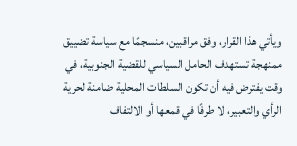ويأتي هذا القرار، وفق مراقبين، منسجمًا مع سياسة تضييق ممنهجة تستهدف الحامل السياسي للقضية الجنوبية، في وقت يفترض فيه أن تكون السلطات المحلية ضامنة لحرية الرأي والتعبير، لا طرفًا في قمعها أو الالتفاف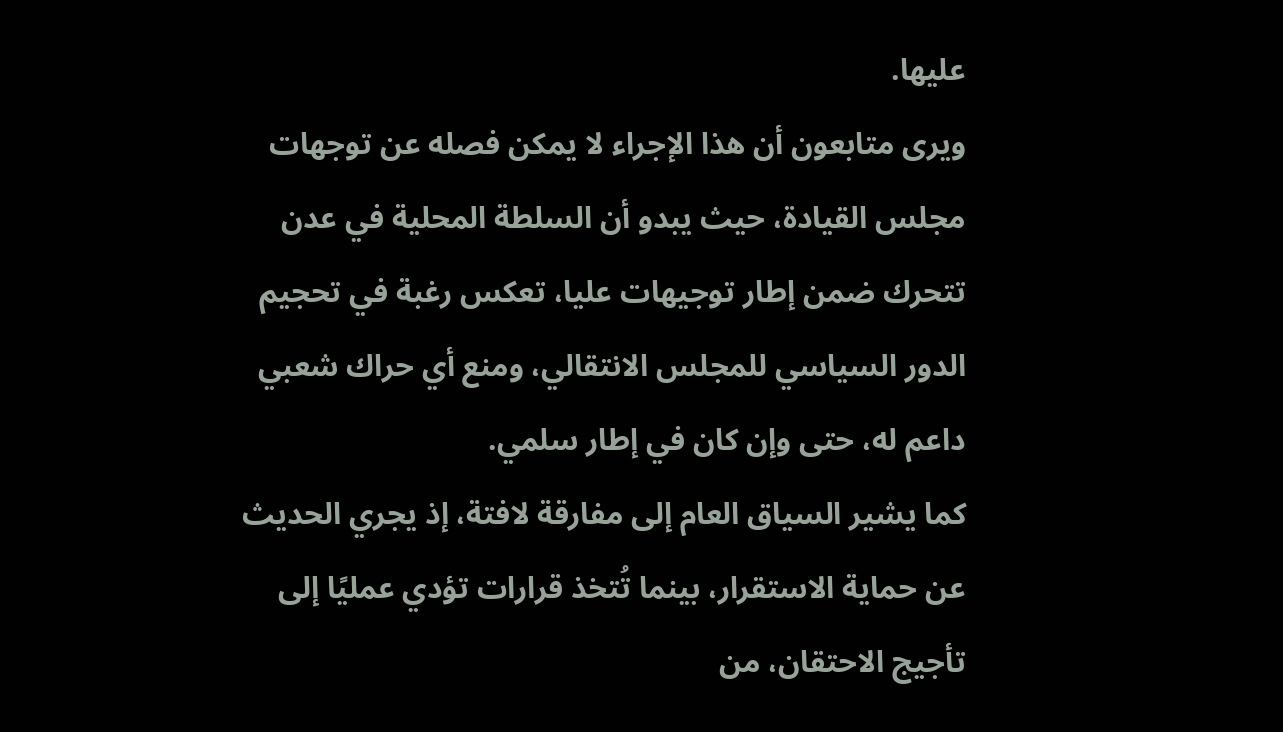عليها.
ويرى متابعون أن هذا الإجراء لا يمكن فصله عن توجهات مجلس القيادة، حيث يبدو أن السلطة المحلية في عدن تتحرك ضمن إطار توجيهات عليا، تعكس رغبة في تحجيم الدور السياسي للمجلس الانتقالي، ومنع أي حراك شعبي داعم له، حتى وإن كان في إطار سلمي.
كما يشير السياق العام إلى مفارقة لافتة، إذ يجري الحديث عن حماية الاستقرار، بينما تُتخذ قرارات تؤدي عمليًا إلى تأجيج الاحتقان، من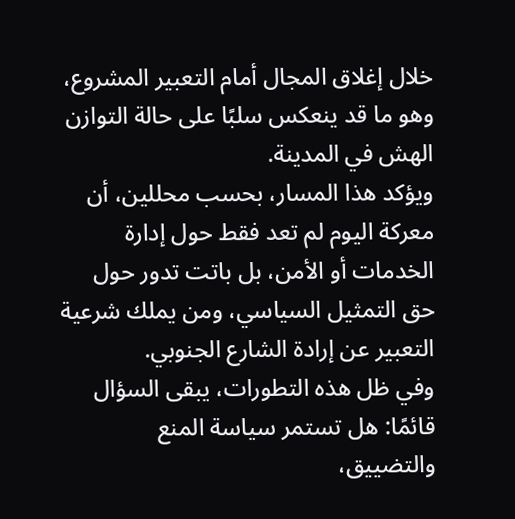خلال إغلاق المجال أمام التعبير المشروع، وهو ما قد ينعكس سلبًا على حالة التوازن الهش في المدينة.
ويؤكد هذا المسار، بحسب محللين، أن معركة اليوم لم تعد فقط حول إدارة الخدمات أو الأمن، بل باتت تدور حول حق التمثيل السياسي، ومن يملك شرعية التعبير عن إرادة الشارع الجنوبي.
وفي ظل هذه التطورات، يبقى السؤال قائمًا: هل تستمر سياسة المنع والتضييق،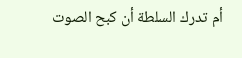أم تدرك السلطة أن كبح الصوت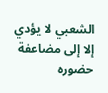الشعبي لا يؤدي إلا إلى مضاعفة حضوره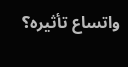واتساع تأثيره؟